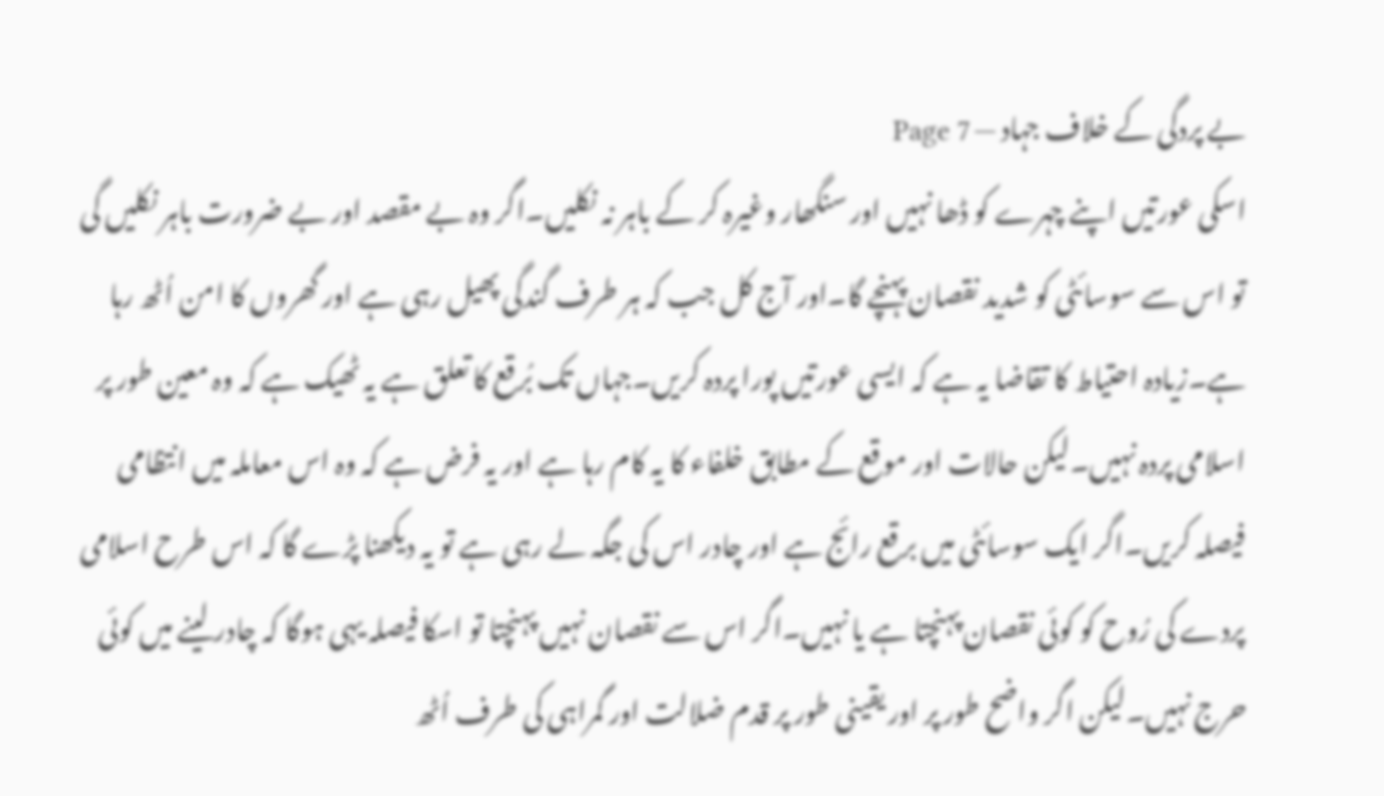بے پردگی کے خلاف جہاد — Page 7
اسکی عورتیں اپنے چہرے کو ڈھا نہیں اور سنگھار وغیرہ کر کے باہر نہ نکلیں۔اگر وہ بے مقصد اور بے ضرورت باہر نکلیں گی تو اس سے سوسائٹی کو شدید نقصان پہنچے گا۔اور آج کل جب کہ ہر طرف گندگی پھیل رہی ہے اور گھروں کا امن اُٹھ رہا ہے۔زیادہ احتیاط کا تقاضا یہ ہے کہ ایسی عورتیں پورا پردہ کریں۔جہاں تک بُرقع کا تعلق ہے یہ ٹھیک ہے کہ وہ معین طور پر اسلامی پردہ نہیں۔لیکن حالات اور موقع کے مطابق خلفاء کا یہ کام رہا ہے اور یہ فرض ہے کہ وہ اس معاملہ میں انتظامی فیصلہ کریں۔اگر ایک سوسائٹی میں برقع رائج ہے اور چادر اس کی جگہ لے رہی ہے تو یہ دیکھنا پڑے گا کہ اس طرح اسلامی پردے کی رُوح کو کوئی نقصان پہنچتا ہے یا نہیں۔اگر اس سے نقصان نہیں پہنچتا تو اسکا فیصلہ یہی ہوگا کہ چادر لینے میں کوئی حرج نہیں۔لیکن اگر واضح طور پر اور یقینی طور پر قدم ضلالت اور گمراہی کی طرف اُٹھ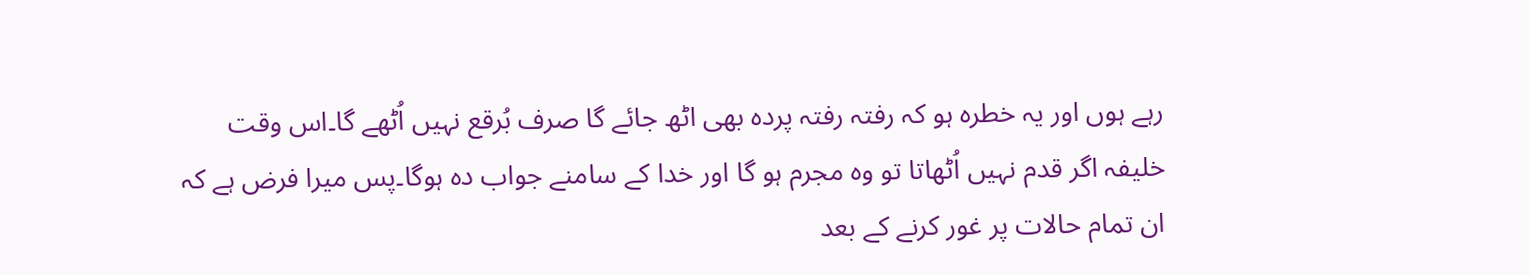رہے ہوں اور یہ خطرہ ہو کہ رفتہ رفتہ پردہ بھی اٹھ جائے گا صرف بُرقع نہیں اُٹھے گا۔اس وقت خلیفہ اگر قدم نہیں اُٹھاتا تو وہ مجرم ہو گا اور خدا کے سامنے جواب دہ ہوگا۔پس میرا فرض ہے کہ ان تمام حالات پر غور کرنے کے بعد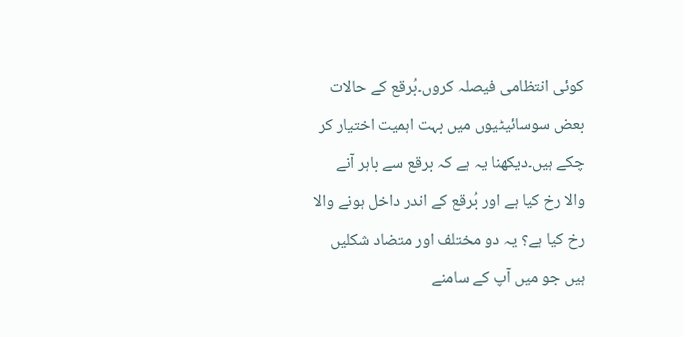کوئی انتظامی فیصلہ کروں۔بُرقع کے حالات بعض سوسائیٹیوں میں بہت اہمیت اختیار کر چکے ہیں۔دیکھنا یہ ہے کہ برقع سے باہر آنے والا رخ کیا ہے اور بُرقع کے اندر داخل ہونے والا رخ کیا ہے؟ یہ دو مختلف اور متضاد شکلیں ہیں جو میں آپ کے سامنے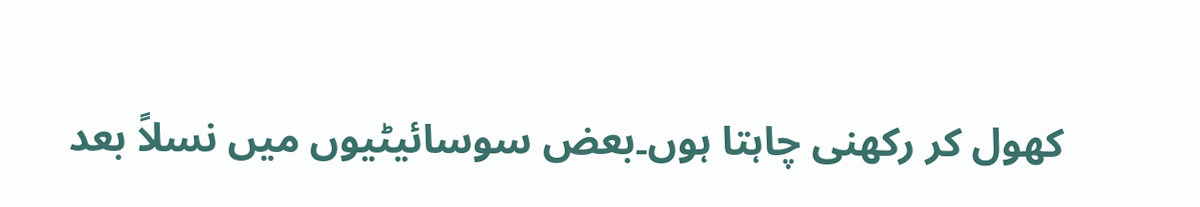کھول کر رکھنی چاہتا ہوں۔بعض سوسائیٹیوں میں نسلاً بعد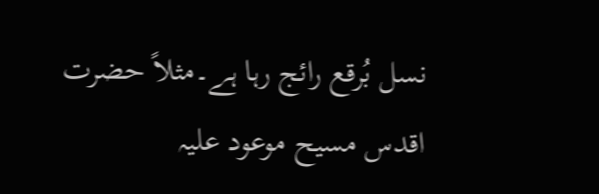نسل بُرقع رائج رہا ہے۔مثلاً حضرت اقدس مسیح موعود علیہ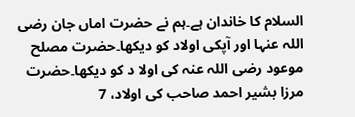السلام کا خاندان ہے۔ہم نے حضرت اماں جان رضی اللہ عنہا اور آپکی اولاد کو دیکھا۔حضرت مصلح موعود رضی اللہ عنہ کی اولا د کو دیکھا۔حضرت مرزا بشیر احمد صاحب کی اولاد، 7